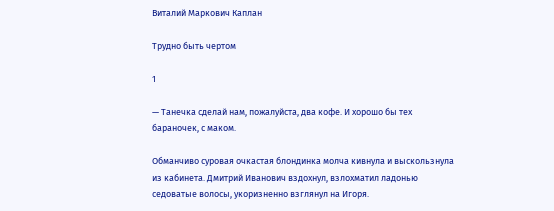Виталий Маркович Каплан

Трудно быть чертом

1

— Танечка сделай нам, пожалуйста, два кофе. И хорошо бы тех бараночек, с маком.

Обманчиво суровая очкастая блондинка молча кивнула и выскользнула из кабинета. Дмитрий Иванович вздохнул, взлохматил ладонью седоватые волосы, укоризненно взглянул на Игоря.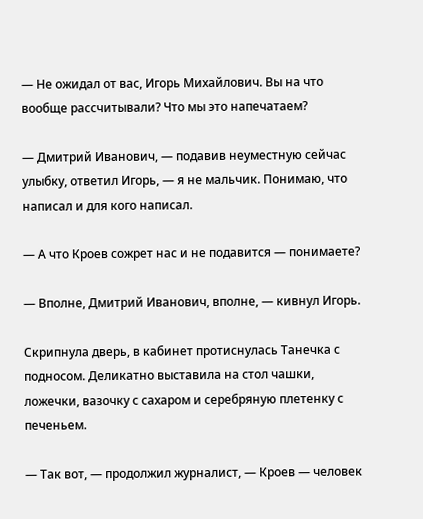— Не ожидал от вас, Игорь Михайлович. Вы на что вообще рассчитывали? Что мы это напечатаем?

— Дмитрий Иванович, — подавив неуместную сейчас улыбку, ответил Игорь, — я не мальчик. Понимаю, что написал и для кого написал.

— А что Кроев сожрет нас и не подавится — понимаете?

— Вполне, Дмитрий Иванович, вполне, — кивнул Игорь.

Скрипнула дверь, в кабинет протиснулась Танечка с подносом. Деликатно выставила на стол чашки, ложечки, вазочку с сахаром и серебряную плетенку с печеньем.

— Так вот, — продолжил журналист, — Кроев — человек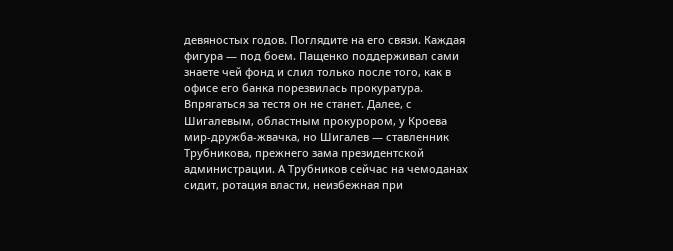девяностых годов. Поглядите на его связи. Каждая фигура — под боем. Пащенко поддерживал сами знаете чей фонд и слил только после того, как в офисе его банка порезвилась прокуратура. Впрягаться за тестя он не станет. Далее, с Шигалевым, областным прокурором, у Кроева мир-дружба-жвачка, но Шигалев — ставленник Трубникова, прежнего зама президентской администрации. А Трубников сейчас на чемоданах сидит, ротация власти, неизбежная при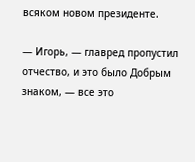всяком новом президенте.

— Игорь, — главред пропустил отчество, и это было Добрым знаком, — все это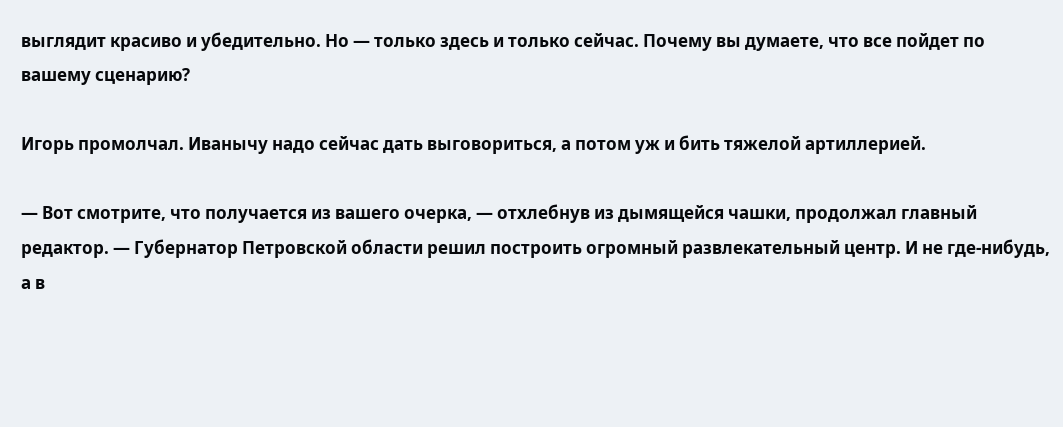выглядит красиво и убедительно. Но — только здесь и только сейчас. Почему вы думаете, что все пойдет по вашему сценарию?

Игорь промолчал. Иванычу надо сейчас дать выговориться, а потом уж и бить тяжелой артиллерией.

— Вот смотрите, что получается из вашего очерка, — отхлебнув из дымящейся чашки, продолжал главный редактор. — Губернатор Петровской области решил построить огромный развлекательный центр. И не где-нибудь, а в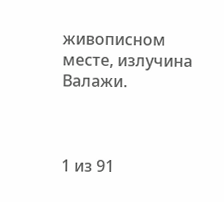живописном месте, излучина Валажи.



1 из 91